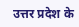उत्तर प्रदेश के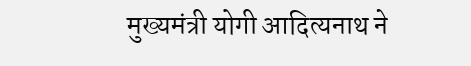मुख्यमंत्री योगी आदित्यनाथ ने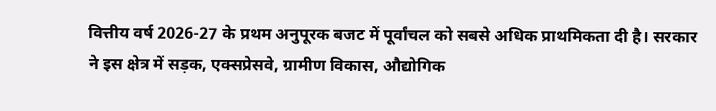वित्तीय वर्ष 2026-27 के प्रथम अनुपूरक बजट में पूर्वांचल को सबसे अधिक प्राथमिकता दी है। सरकार ने इस क्षेत्र में सड़क, एक्सप्रेसवे, ग्रामीण विकास, औद्योगिक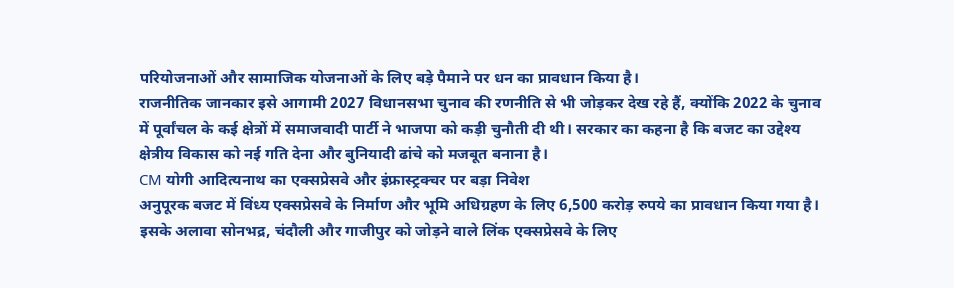परियोजनाओं और सामाजिक योजनाओं के लिए बड़े पैमाने पर धन का प्रावधान किया है।
राजनीतिक जानकार इसे आगामी 2027 विधानसभा चुनाव की रणनीति से भी जोड़कर देख रहे हैं, क्योंकि 2022 के चुनाव में पूर्वांचल के कई क्षेत्रों में समाजवादी पार्टी ने भाजपा को कड़ी चुनौती दी थी। सरकार का कहना है कि बजट का उद्देश्य क्षेत्रीय विकास को नई गति देना और बुनियादी ढांचे को मजबूत बनाना है।
CM योगी आदित्यनाथ का एक्सप्रेसवे और इंफ्रास्ट्रक्चर पर बड़ा निवेश
अनुपूरक बजट में विंध्य एक्सप्रेसवे के निर्माण और भूमि अधिग्रहण के लिए 6,500 करोड़ रुपये का प्रावधान किया गया है। इसके अलावा सोनभद्र, चंदौली और गाजीपुर को जोड़ने वाले लिंक एक्सप्रेसवे के लिए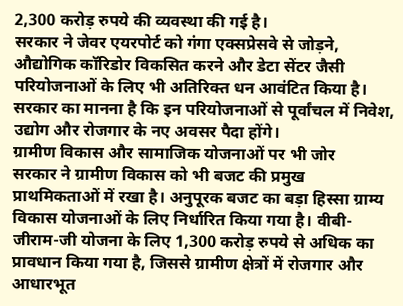2,300 करोड़ रुपये की व्यवस्था की गई है।
सरकार ने जेवर एयरपोर्ट को गंगा एक्सप्रेसवे से जोड़ने, औद्योगिक कॉरिडोर विकसित करने और डेटा सेंटर जैसी परियोजनाओं के लिए भी अतिरिक्त धन आवंटित किया है। सरकार का मानना है कि इन परियोजनाओं से पूर्वांचल में निवेश, उद्योग और रोजगार के नए अवसर पैदा होंगे।
ग्रामीण विकास और सामाजिक योजनाओं पर भी जोर
सरकार ने ग्रामीण विकास को भी बजट की प्रमुख प्राथमिकताओं में रखा है। अनुपूरक बजट का बड़ा हिस्सा ग्राम्य विकास योजनाओं के लिए निर्धारित किया गया है। वीबी-जीराम-जी योजना के लिए 1,300 करोड़ रुपये से अधिक का प्रावधान किया गया है, जिससे ग्रामीण क्षेत्रों में रोजगार और आधारभूत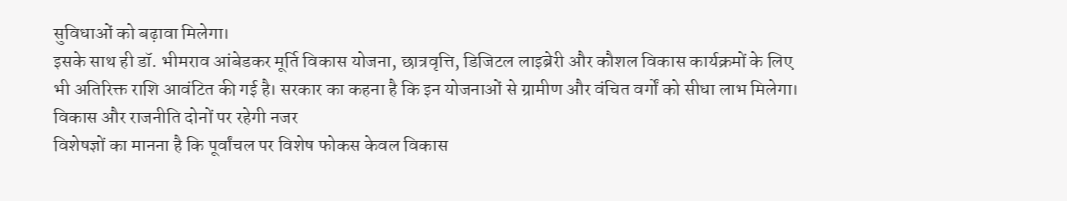सुविधाओं को बढ़ावा मिलेगा।
इसके साथ ही डॉ. भीमराव आंबेडकर मूर्ति विकास योजना, छात्रवृत्ति, डिजिटल लाइब्रेरी और कौशल विकास कार्यक्रमों के लिए भी अतिरिक्त राशि आवंटित की गई है। सरकार का कहना है कि इन योजनाओं से ग्रामीण और वंचित वर्गों को सीधा लाभ मिलेगा।
विकास और राजनीति दोनों पर रहेगी नजर
विशेषज्ञों का मानना है कि पूर्वांचल पर विशेष फोकस केवल विकास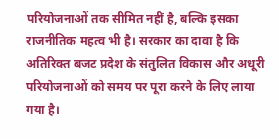परियोजनाओं तक सीमित नहीं है, बल्कि इसका राजनीतिक महत्व भी है। सरकार का दावा है कि अतिरिक्त बजट प्रदेश के संतुलित विकास और अधूरी परियोजनाओं को समय पर पूरा करने के लिए लाया गया है।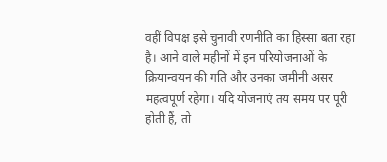वहीं विपक्ष इसे चुनावी रणनीति का हिस्सा बता रहा है। आने वाले महीनों में इन परियोजनाओं के क्रियान्वयन की गति और उनका जमीनी असर महत्वपूर्ण रहेगा। यदि योजनाएं तय समय पर पूरी होती हैं, तो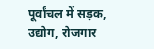पूर्वांचल में सड़क, उद्योग, रोजगार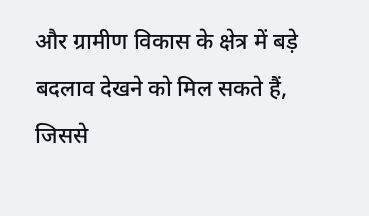और ग्रामीण विकास के क्षेत्र में बड़े बदलाव देखने को मिल सकते हैं, जिससे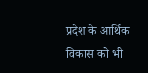प्रदेश के आर्थिक विकास को भी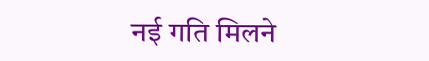नई गति मिलने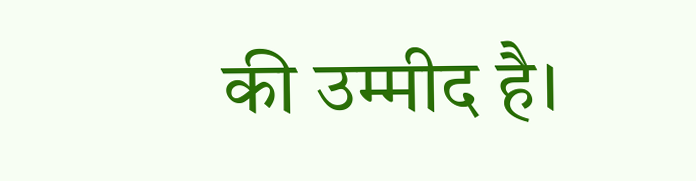की उम्मीद है।